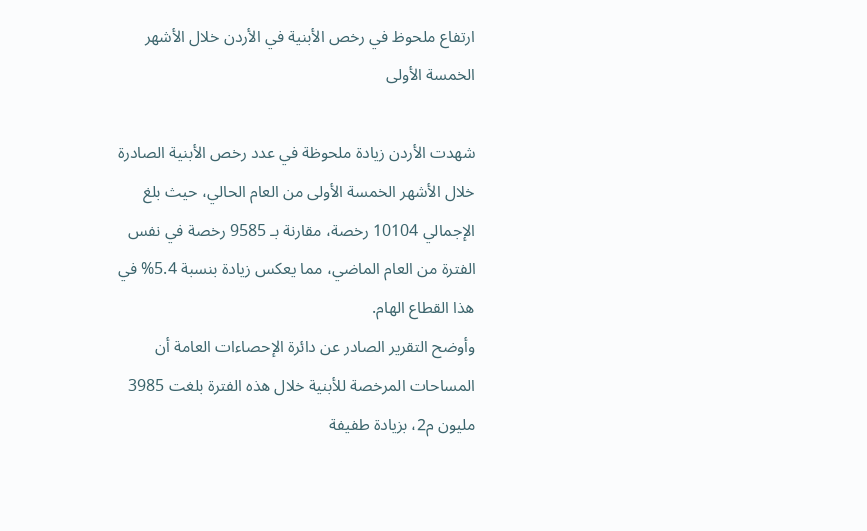ارتفاع ملحوظ في رخص الأبنية في الأردن خلال الأشهر الخمسة الأولى

شهدت الأردن زيادة ملحوظة في عدد رخص الأبنية الصادرة خلال الأشهر الخمسة الأولى من العام الحالي، حيث بلغ الإجمالي 10104 رخصة، مقارنة بـ 9585 رخصة في نفس الفترة من العام الماضي، مما يعكس زيادة بنسبة 5.4% في هذا القطاع الهام.
وأوضح التقرير الصادر عن دائرة الإحصاءات العامة أن المساحات المرخصة للأبنية خلال هذه الفترة بلغت 3985 مليون م2، بزيادة طفيفة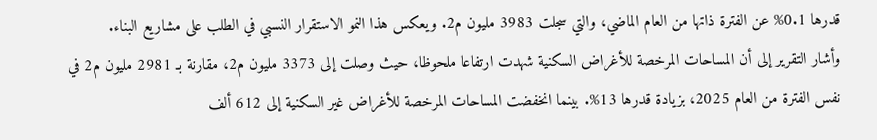قدرها 0.1% عن الفترة ذاتها من العام الماضي، والتي سجلت 3983 مليون م2. ويعكس هذا النمو الاستقرار النسبي في الطلب على مشاريع البناء.
وأشار التقرير إلى أن المساحات المرخصة للأغراض السكنية شهدت ارتفاعا ملحوظا، حيث وصلت إلى 3373 مليون م2، مقارنة بـ 2981 مليون م2 في نفس الفترة من العام 2025، بزيادة قدرها 13%. بينما انخفضت المساحات المرخصة للأغراض غير السكنية إلى 612 ألف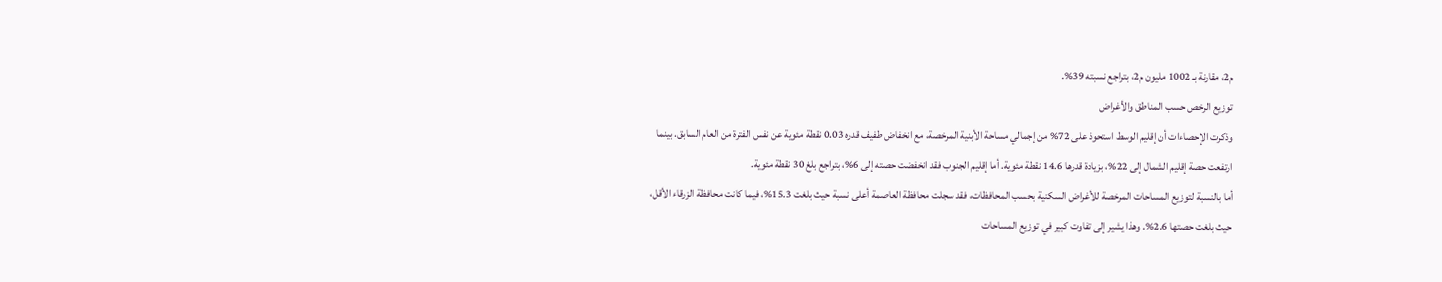م2، مقارنة بـ 1002 مليون م2، بتراجع نسبته 39%.
توزيع الرخص حسب المناطق والأغراض
وذكرت الإحصاءات أن إقليم الوسط استحوذ على 72% من إجمالي مساحة الأبنية المرخصة، مع انخفاض طفيف قدره 0.03 نقطة مئوية عن نفس الفترة من العام السابق. بينما ارتفعت حصة إقليم الشمال إلى 22%، بزيادة قدرها 14.6 نقطة مئوية. أما إقليم الجنوب فقد انخفضت حصته إلى 6%، بتراجع بلغ 30 نقطة مئوية.
أما بالنسبة لتوزيع المساحات المرخصة للأغراض السكنية بحسب المحافظات، فقد سجلت محافظة العاصمة أعلى نسبة حيث بلغت 15.3%، فيما كانت محافظة الزرقاء الأقل، حيث بلغت حصتها 2.6%. وهذا يشير إلى تفاوت كبير في توزيع المساحات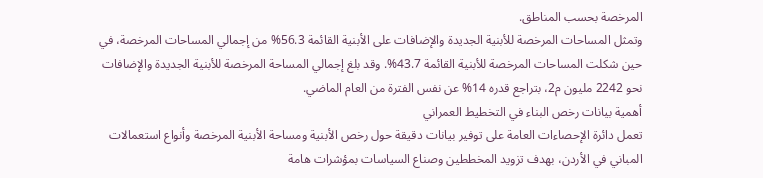المرخصة بحسب المناطق.
وتمثل المساحات المرخصة للأبنية الجديدة والإضافات على الأبنية القائمة 56.3% من إجمالي المساحات المرخصة، في حين شكلت المساحات المرخصة للأبنية القائمة 43.7%. وقد بلغ إجمالي المساحة المرخصة للأبنية الجديدة والإضافات نحو 2242 مليون م2، بتراجع قدره 14% عن نفس الفترة من العام الماضي.
أهمية بيانات رخص البناء في التخطيط العمراني
تعمل دائرة الإحصاءات العامة على توفير بيانات دقيقة حول رخص الأبنية ومساحة الأبنية المرخصة وأنواع استعمالات المباني في الأردن، بهدف تزويد المخططين وصناع السياسات بمؤشرات هامة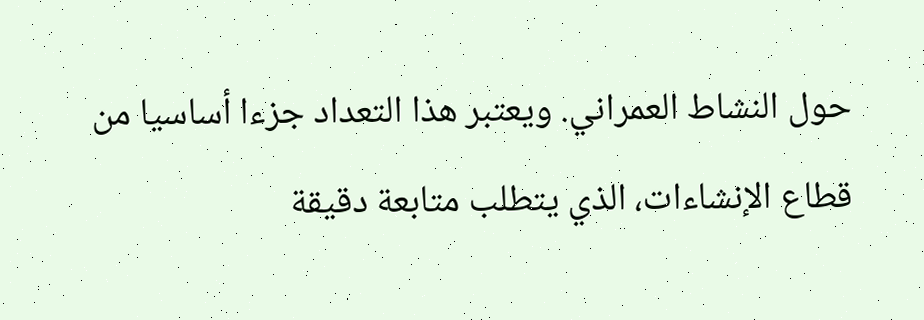حول النشاط العمراني. ويعتبر هذا التعداد جزءا أساسيا من قطاع الإنشاءات، الذي يتطلب متابعة دقيقة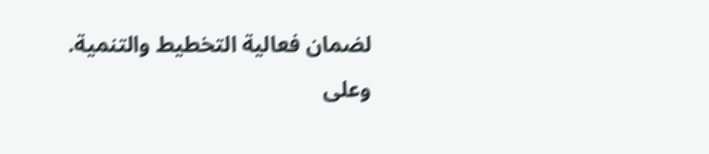لضمان فعالية التخطيط والتنمية.
وعلى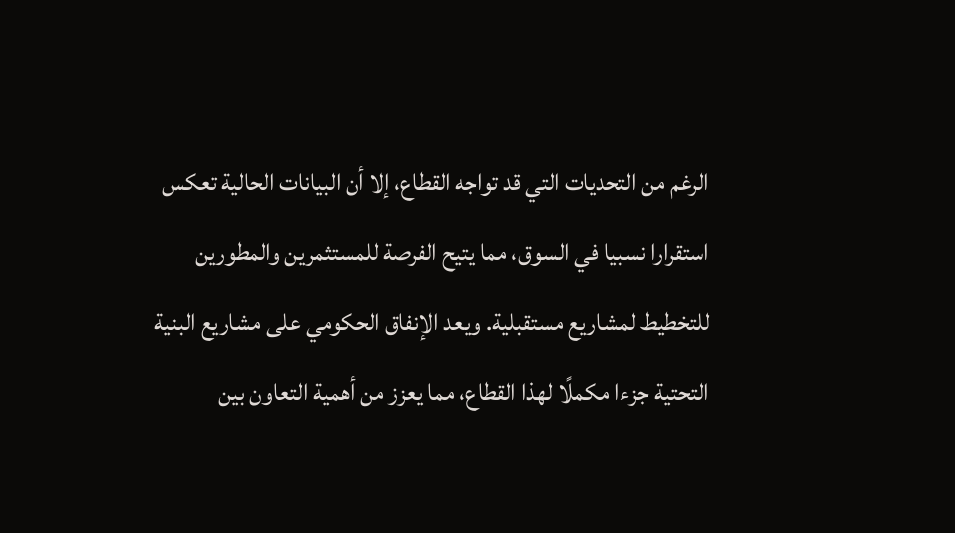الرغم من التحديات التي قد تواجه القطاع، إلا أن البيانات الحالية تعكس استقرارا نسبيا في السوق، مما يتيح الفرصة للمستثمرين والمطورين للتخطيط لمشاريع مستقبلية. ويعد الإنفاق الحكومي على مشاريع البنية التحتية جزءا مكملًا لهذا القطاع، مما يعزز من أهمية التعاون بين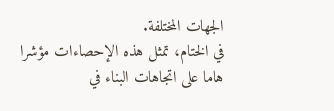الجهات المختلفة.
في الختام، تمثل هذه الإحصاءات مؤشرا هاما على اتجاهات البناء في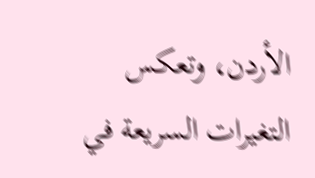الأردن، وتعكس التغيرات السريعة في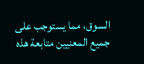السوق، مما يستوجب على جميع المعنيين متابعة هذه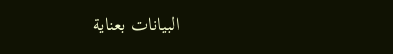البيانات بعناية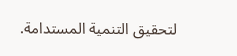لتحقيق التنمية المستدامة.